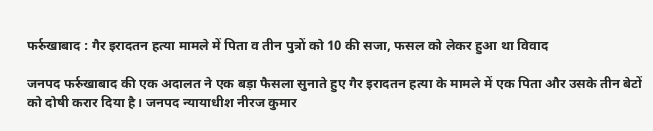फर्रुखाबाद : गैर इरादतन हत्या मामले में पिता व तीन पुत्रों को 10 की सजा, फसल को लेकर हुआ था विवाद

जनपद फर्रुखाबाद की एक अदालत ने एक बड़ा फैसला सुनाते हुए गैर इरादतन हत्या के मामले में एक पिता और उसके तीन बेटों को दोषी करार दिया है। जनपद न्यायाधीश नीरज कुमार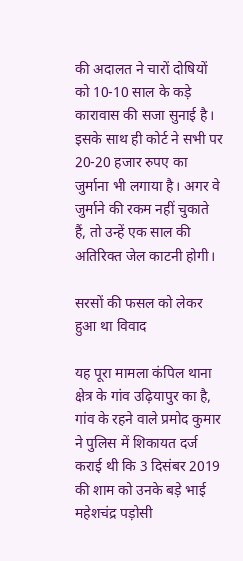की अदालत ने चारों दोषियों को 10-10 साल के कड़े कारावास की सजा सुनाई है। इसके साथ ही कोर्ट ने सभी पर 20-20 हजार रुपए का जुर्माना भी लगाया है। अगर वे जुर्माने की रकम नहीं चुकाते हैं, तो उन्हें एक साल की अतिरिक्त जेल काटनी होगी।

सरसों की फसल को लेकर हुआ था विवाद

यह पूरा मामला कंपिल थाना क्षेत्र के गांव उढ़ियापुर का है, गांव के रहने वाले प्रमोद कुमार ने पुलिस में शिकायत दर्ज कराई थी कि 3 दिसंबर 2019 की शाम को उनके बड़े भाई महेशचंद्र पड़ोसी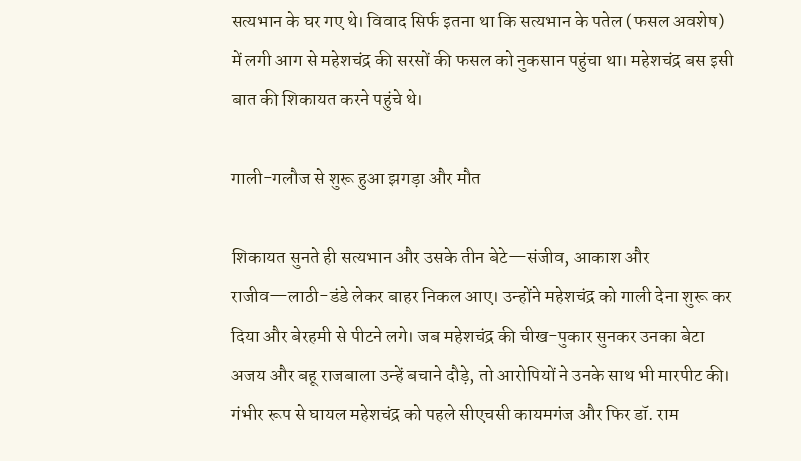सत्यभान के घर गए थे। विवाद सिर्फ इतना था कि सत्यभान के पतेल (फसल अवशेष) में लगी आग से महेशचंद्र की सरसों की फसल को नुकसान पहुंचा था। महेशचंद्र बस इसी बात की शिकायत करने पहुंचे थे।

गाली-गलौज से शुरू हुआ झगड़ा और मौत

शिकायत सुनते ही सत्यभान और उसके तीन बेटे—संजीव, आकाश और राजीव—लाठी-डंडे लेकर बाहर निकल आए। उन्होंने महेशचंद्र को गाली देना शुरू कर दिया और बेरहमी से पीटने लगे। जब महेशचंद्र की चीख-पुकार सुनकर उनका बेटा अजय और बहू राजबाला उन्हें बचाने दौड़े, तो आरोपियों ने उनके साथ भी मारपीट की। गंभीर रूप से घायल महेशचंद्र को पहले सीएचसी कायमगंज और फिर डॉ. राम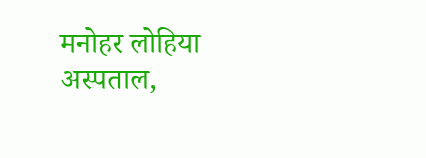मनोहर लोहिया अस्पताल,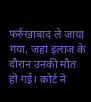फर्रुखाबाद ले जाया गया, जहां इलाज के दौरान उनकी मौत हो गई। कोर्ट ने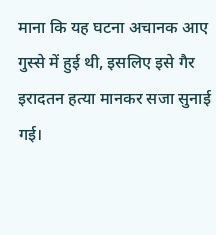माना कि यह घटना अचानक आए गुस्से में हुई थी, इसलिए इसे गैर इरादतन हत्या मानकर सजा सुनाई गई।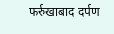फर्रुखाबाद दर्पण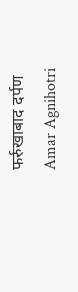फर्रुखाबाद दर्पण
Amar Agnihotri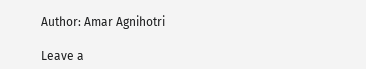Author: Amar Agnihotri

Leave a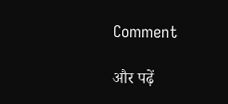Comment

और पढ़ें